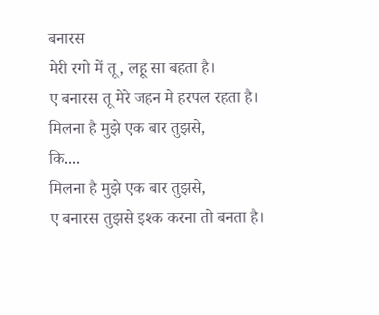बनारस
मेरी रगो में तू, लहू सा बहता है।
ए बनारस तू मेरे जहन मे हरपल रहता है।
मिलना है मुझे एक बार तुझसे,
कि....
मिलना है मुझे एक बार तुझसे,
ए बनारस तुझसे इश्क करना तो बनता है।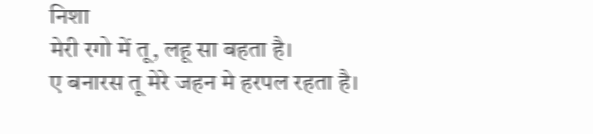निशा
मेरी रगो में तू, लहू सा बहता है।
ए बनारस तू मेरे जहन मे हरपल रहता है।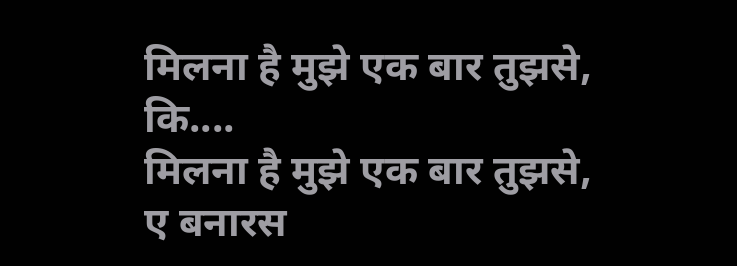मिलना है मुझे एक बार तुझसे,
कि....
मिलना है मुझे एक बार तुझसे,
ए बनारस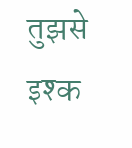तुझसे इश्क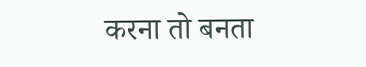करना तो बनता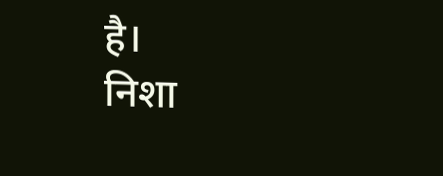है।
निशा